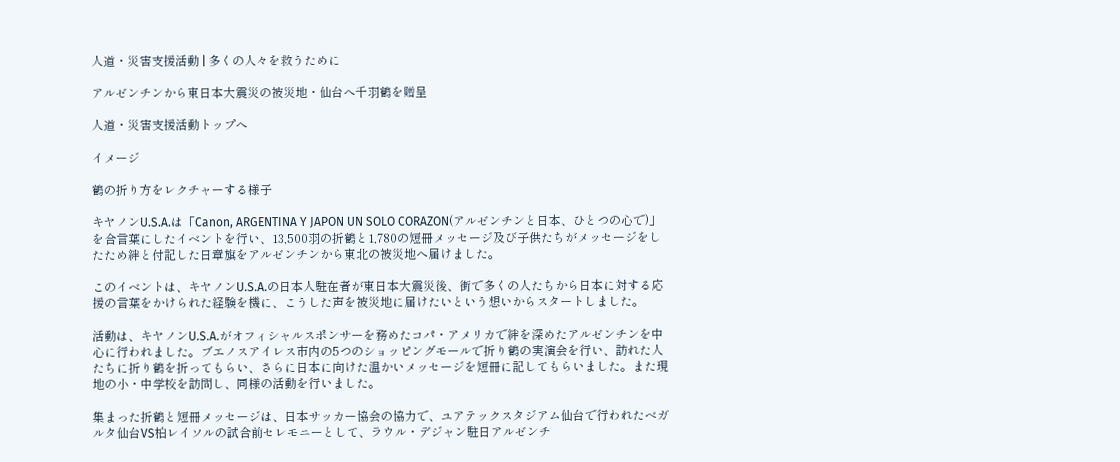人道・災害支援活動 | 多くの人々を救うために

アルゼンチンから東日本大震災の被災地・仙台へ千羽鶴を贈呈

人道・災害支援活動トップへ

イメージ

鶴の折り方をレクチャーする様子

キヤノンU.S.A.は「Canon, ARGENTINA Y JAPON UN SOLO CORAZON(アルゼンチンと日本、ひとつの心で)」を合言葉にしたイベントを行い、13,500羽の折鶴と1,780の短冊メッセージ及び子供たちがメッセージをしたため絆と付記した日章旗をアルゼンチンから東北の被災地へ届けました。

このイベントは、キヤノンU.S.A.の日本人駐在者が東日本大震災後、街で多くの人たちから日本に対する応援の言葉をかけられた経験を機に、こうした声を被災地に届けたいという想いからスタートしました。

活動は、キヤノンU.S.A.がオフィシャルスポンサーを務めたコパ・アメリカで絆を深めたアルゼンチンを中心に行われました。ブエノスアイレス市内の5つのショッピングモールで折り鶴の実演会を行い、訪れた人たちに折り鶴を折ってもらい、さらに日本に向けた温かいメッセージを短冊に記してもらいました。また現地の小・中学校を訪問し、同様の活動を行いました。

集まった折鶴と短冊メッセージは、日本サッカー協会の協力で、ユアテックスタジアム仙台で行われたベガルタ仙台VS柏レイソルの試合前セレモニーとして、ラウル・デジャン駐日アルゼンチ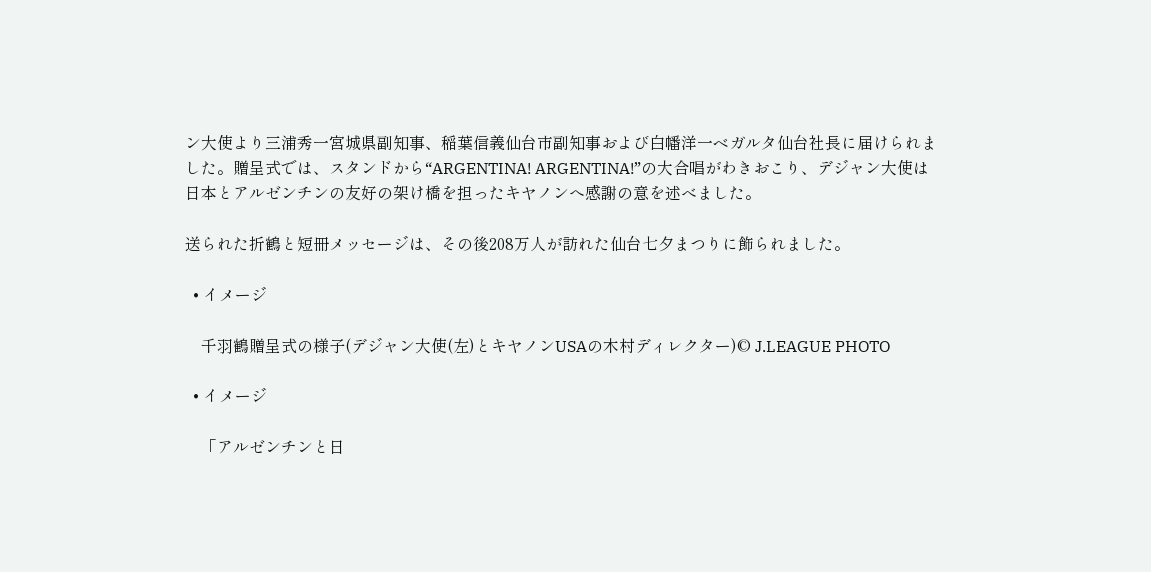ン大使より三浦秀一宮城県副知事、稲葉信義仙台市副知事および白幡洋一ベガルタ仙台社長に届けられました。贈呈式では、スタンドから“ARGENTINA! ARGENTINA!”の大合唱がわきおこり、デジャン大使は日本とアルゼンチンの友好の架け橋を担ったキヤノンへ感謝の意を述べました。

送られた折鶴と短冊メッセージは、その後208万人が訪れた仙台七夕まつりに飾られました。

  • イメージ

    千羽鶴贈呈式の様子(デジャン大使(左)とキヤノンUSAの木村ディレクター)© J.LEAGUE PHOTO

  • イメージ

    「アルゼンチンと日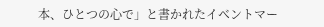本、ひとつの心で」と書かれたイベントマー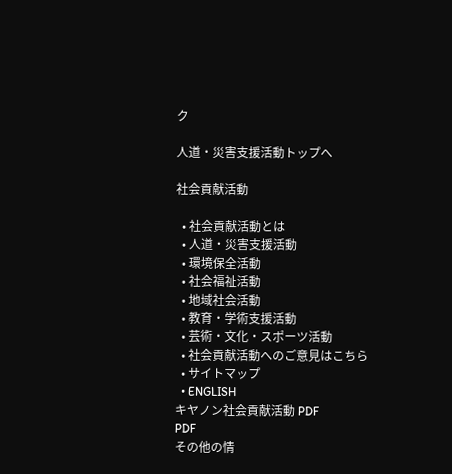ク

人道・災害支援活動トップへ

社会貢献活動

  • 社会貢献活動とは
  • 人道・災害支援活動
  • 環境保全活動
  • 社会福祉活動
  • 地域社会活動
  • 教育・学術支援活動
  • 芸術・文化・スポーツ活動
  • 社会貢献活動へのご意見はこちら
  • サイトマップ
  • ENGLISH
キヤノン社会貢献活動 PDF
PDF
その他の情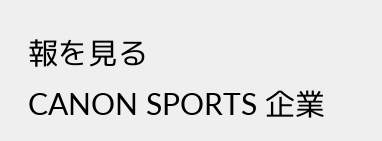報を見る
CANON SPORTS 企業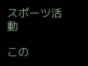スポーツ活動

この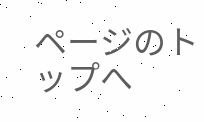ページのトップへ